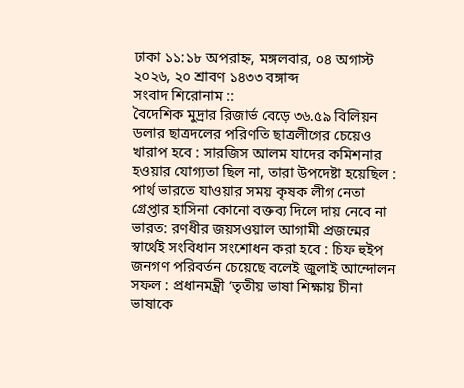ঢাকা ১১:১৮ অপরাহ্ন, মঙ্গলবার, ০৪ অগাস্ট ২০২৬, ২০ শ্রাবণ ১৪৩৩ বঙ্গাব্দ
সংবাদ শিরোনাম ::
বৈদেশিক মুদ্রার রিজার্ভ বেড়ে ৩৬.৫৯ বিলিয়ন ডলার ছাত্রদলের পরিণতি ছাত্রলীগের চেয়েও খারাপ হবে : সারজিস আলম যাদের কমিশনার হওয়ার যোগ্যতা ছিল না, তারা উপদেষ্টা হয়েছিল : পার্থ ভারতে যাওয়ার সময় কৃষক লীগ নেতা গ্রেপ্তার হাসিনা কোনো বক্তব্য দিলে দায় নেবে না ভারত: রণধীর জয়সওয়াল আগামী প্রজন্মের স্বার্থেই সংবিধান সংশোধন করা হবে : চিফ হুইপ জনগণ পরিবর্তন চেয়েছে বলেই জুলাই আন্দোলন সফল : প্রধানমন্ত্রী ‘তৃতীয় ভাষা শিক্ষায় চীনা ভাষাকে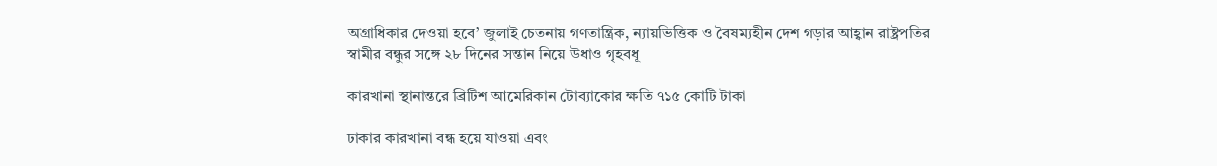অগ্রাধিকার দেওয়া হবে’ জুলাই চেতনায় গণতান্ত্রিক, ন্যায়ভিত্তিক ও বৈষম্যহীন দেশ গড়ার আহ্বান রাষ্ট্রপতির স্বামীর বন্ধুর সঙ্গে ২৮ দিনের সন্তান নিয়ে উধাও গৃহবধূ

কারখানা স্থানান্তরে ব্রিটিশ আমেরিকান টোব্যাকোর ক্ষতি ৭১৫ কোটি টাকা

ঢাকার কারখানা বন্ধ হয়ে যাওয়া এবং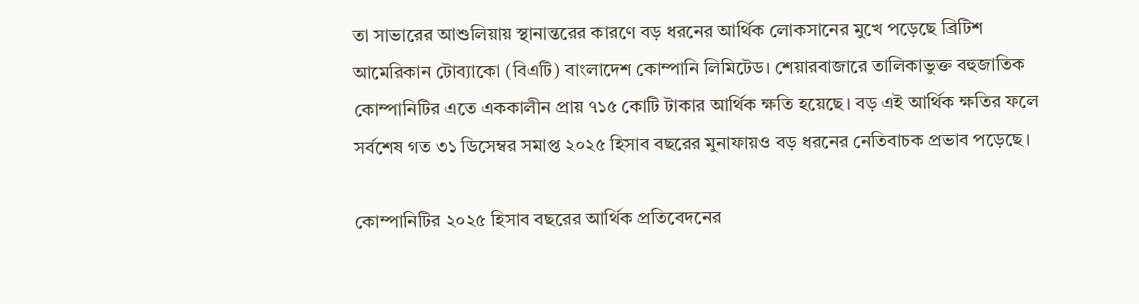তা সাভারের আশুলিয়ায় স্থানান্তরের কারণে বড় ধরনের আর্থিক লোকসানের মুখে পড়েছে ব্রিটিশ আমেরিকান টোব্যাকো (বিএটি) বাংলাদেশ কোম্পানি লিমিটেড। শেয়ারবাজারে তালিকাভুক্ত বহুজাতিক কোম্পানিটির এতে এককালীন প্রায় ৭১৫ কোটি টাকার আর্থিক ক্ষতি হয়েছে। বড় এই আর্থিক ক্ষতির ফলে সর্বশেষ গত ৩১ ডিসেম্বর সমাপ্ত ২০২৫ হিসাব বছরের মুনাফায়ও বড় ধরনের নেতিবাচক প্রভাব পড়েছে।

কোম্পানিটির ২০২৫ হিসাব বছরের আর্থিক প্রতিবেদনের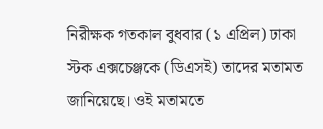নিরীক্ষক গতকাল বুধবার (১ এপ্রিল) ঢাকা স্টক এক্সচেঞ্জকে (ডিএসই) তাদের মতামত জানিয়েছে। ওই মতামতে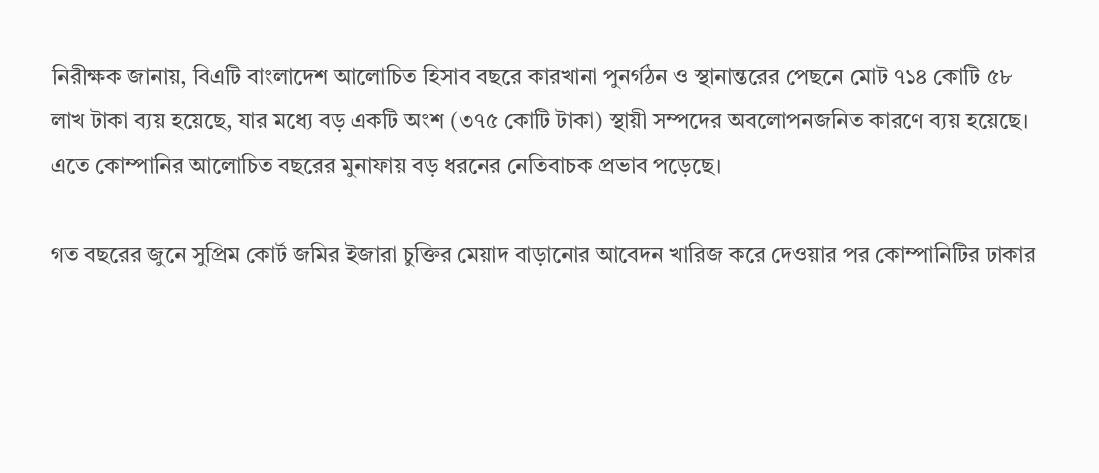নিরীক্ষক জানায়, বিএটি বাংলাদেশ আলোচিত হিসাব বছরে কারখানা পুনর্গঠন ও স্থানান্তরের পেছনে মোট ৭১৪ কোটি ৫৮ লাখ টাকা ব্যয় হয়েছে, যার মধ্যে বড় একটি অংশ (৩৭৫ কোটি টাকা) স্থায়ী সম্পদের অবলোপনজনিত কারণে ব্যয় হয়েছে। এতে কোম্পানির আলোচিত বছরের মুনাফায় বড় ধরনের নেতিবাচক প্রভাব পড়েছে।

গত বছরের জুনে সুপ্রিম কোর্ট জমির ইজারা চুক্তির মেয়াদ বাড়ানোর আবেদন খারিজ করে দেওয়ার পর কোম্পানিটির ঢাকার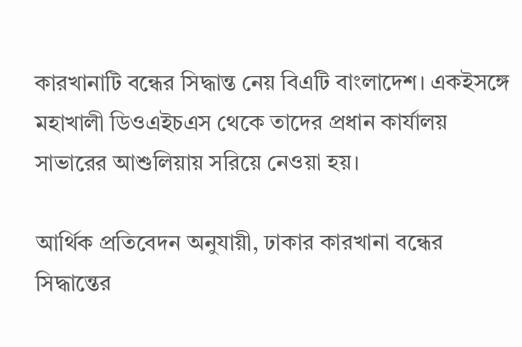কারখানাটি বন্ধের সিদ্ধান্ত নেয় বিএটি বাংলাদেশ। একইসঙ্গে মহাখালী ডিওএইচএস থেকে তাদের প্রধান কার্যালয় সাভারের আশুলিয়ায় সরিয়ে নেওয়া হয়।

আর্থিক প্রতিবেদন অনুযায়ী, ঢাকার কারখানা বন্ধের সিদ্ধান্তের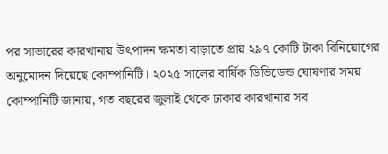পর সাভারের কারখানায় উৎপাদন ক্ষমতা বাড়াতে প্রায় ২৯৭ কোটি টাকা বিনিয়োগের অনুমোদন দিয়েছে কোম্পানিটি। ২০২৫ সালের বার্ষিক ডিভিডেন্ড ঘোষণার সময় কোম্পানিটি জানায়, গত বছরের জুলাই থেকে ঢাকার কারখানার সব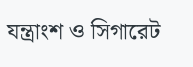যন্ত্রাংশ ও সিগারেট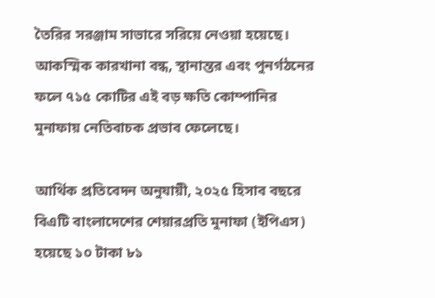তৈরির সরঞ্জাম সাভারে সরিয়ে নেওয়া হয়েছে। আকস্মিক কারখানা বন্ধ, স্থানান্তর এবং পুনর্গঠনের ফলে ৭১৫ কোটির এই বড় ক্ষতি কোম্পানির মুনাফায় নেতিবাচক প্রভাব ফেলেছে।

আর্থিক প্রতিবেদন অনুযায়ী, ২০২৫ হিসাব বছরে বিএটি বাংলাদেশের শেয়ারপ্রতি মুনাফা (ইপিএস) হয়েছে ১০ টাকা ৮১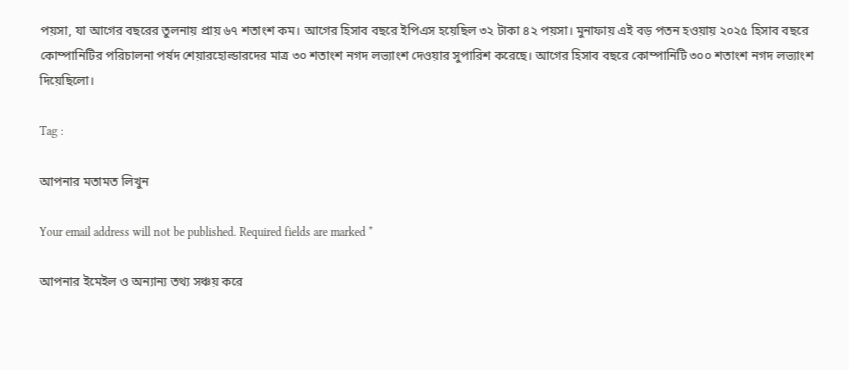পয়সা, যা আগের বছরের তুলনায় প্রায় ৬৭ শতাংশ কম। আগের হিসাব বছরে ইপিএস হয়েছিল ৩২ টাকা ৪২ পয়সা। মুনাফায় এই বড় পতন হওয়ায় ২০২৫ হিসাব বছরে কোম্পানিটির পরিচালনা পর্ষদ শেয়ারহোল্ডারদের মাত্র ৩০ শতাংশ নগদ লভ্যাংশ দেওয়ার সুপারিশ করেছে। আগের হিসাব বছরে কোম্পানিটি ৩০০ শতাংশ নগদ লভ্যাংশ দিয়েছিলো।

Tag :

আপনার মতামত লিখুন

Your email address will not be published. Required fields are marked *

আপনার ইমেইল ও অন্যান্য তথ্য সঞ্চয় করে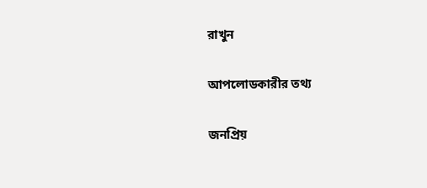রাখুন

আপলোডকারীর তথ্য

জনপ্রিয়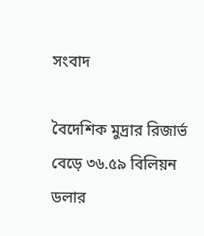সংবাদ

বৈদেশিক মুদ্রার রিজার্ভ বেড়ে ৩৬.৫৯ বিলিয়ন ডলার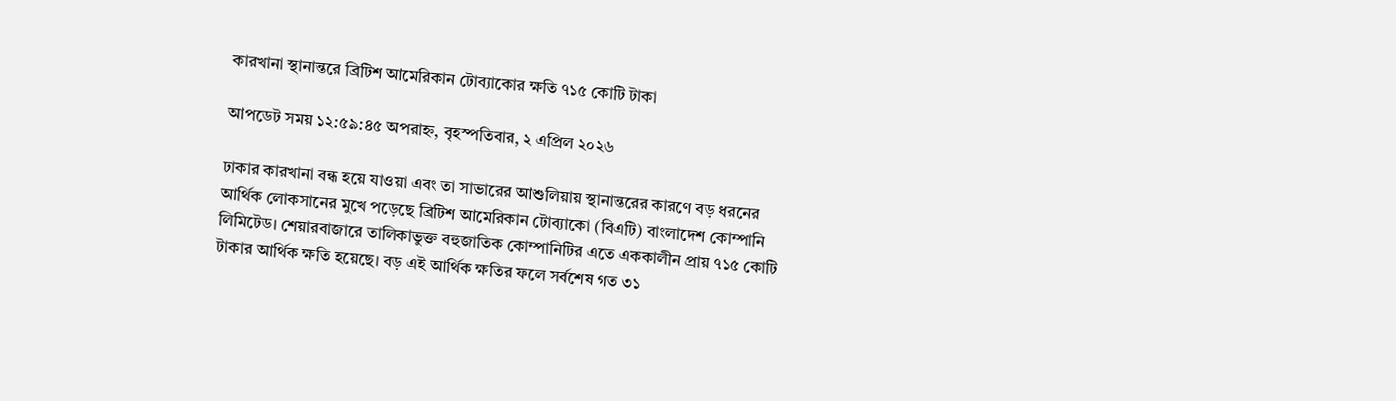কারখানা স্থানান্তরে ব্রিটিশ আমেরিকান টোব্যাকোর ক্ষতি ৭১৫ কোটি টাকা

আপডেট সময় ১২:৫৯:৪৫ অপরাহ্ন, বৃহস্পতিবার, ২ এপ্রিল ২০২৬

ঢাকার কারখানা বন্ধ হয়ে যাওয়া এবং তা সাভারের আশুলিয়ায় স্থানান্তরের কারণে বড় ধরনের আর্থিক লোকসানের মুখে পড়েছে ব্রিটিশ আমেরিকান টোব্যাকো (বিএটি) বাংলাদেশ কোম্পানি লিমিটেড। শেয়ারবাজারে তালিকাভুক্ত বহুজাতিক কোম্পানিটির এতে এককালীন প্রায় ৭১৫ কোটি টাকার আর্থিক ক্ষতি হয়েছে। বড় এই আর্থিক ক্ষতির ফলে সর্বশেষ গত ৩১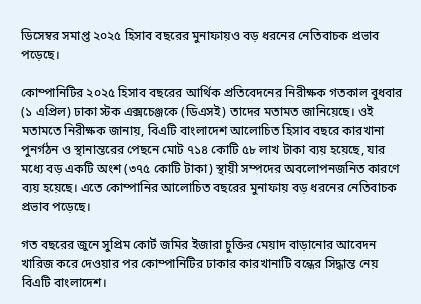ডিসেম্বর সমাপ্ত ২০২৫ হিসাব বছরের মুনাফায়ও বড় ধরনের নেতিবাচক প্রভাব পড়েছে।

কোম্পানিটির ২০২৫ হিসাব বছরের আর্থিক প্রতিবেদনের নিরীক্ষক গতকাল বুধবার (১ এপ্রিল) ঢাকা স্টক এক্সচেঞ্জকে (ডিএসই) তাদের মতামত জানিয়েছে। ওই মতামতে নিরীক্ষক জানায়, বিএটি বাংলাদেশ আলোচিত হিসাব বছরে কারখানা পুনর্গঠন ও স্থানান্তরের পেছনে মোট ৭১৪ কোটি ৫৮ লাখ টাকা ব্যয় হয়েছে, যার মধ্যে বড় একটি অংশ (৩৭৫ কোটি টাকা) স্থায়ী সম্পদের অবলোপনজনিত কারণে ব্যয় হয়েছে। এতে কোম্পানির আলোচিত বছরের মুনাফায় বড় ধরনের নেতিবাচক প্রভাব পড়েছে।

গত বছরের জুনে সুপ্রিম কোর্ট জমির ইজারা চুক্তির মেয়াদ বাড়ানোর আবেদন খারিজ করে দেওয়ার পর কোম্পানিটির ঢাকার কারখানাটি বন্ধের সিদ্ধান্ত নেয় বিএটি বাংলাদেশ।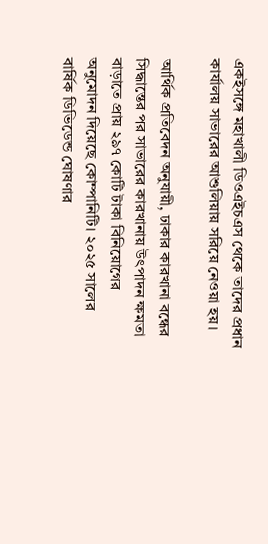একইসঙ্গে মহাখালী ডিওএইচএস থেকে তাদের প্রধান কার্যালয় সাভারের আশুলিয়ায় সরিয়ে নেওয়া হয়।

আর্থিক প্রতিবেদন অনুযায়ী, ঢাকার কারখানা বন্ধের সিদ্ধান্তের পর সাভারের কারখানায় উৎপাদন ক্ষমতা বাড়াতে প্রায় ২৯৭ কোটি টাকা বিনিয়োগের অনুমোদন দিয়েছে কোম্পানিটি। ২০২৫ সালের বার্ষিক ডিভিডেন্ড ঘোষণার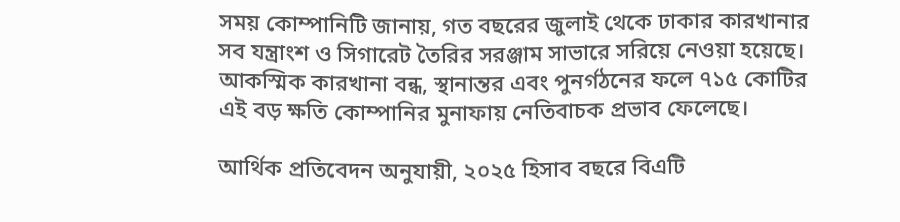সময় কোম্পানিটি জানায়, গত বছরের জুলাই থেকে ঢাকার কারখানার সব যন্ত্রাংশ ও সিগারেট তৈরির সরঞ্জাম সাভারে সরিয়ে নেওয়া হয়েছে। আকস্মিক কারখানা বন্ধ, স্থানান্তর এবং পুনর্গঠনের ফলে ৭১৫ কোটির এই বড় ক্ষতি কোম্পানির মুনাফায় নেতিবাচক প্রভাব ফেলেছে।

আর্থিক প্রতিবেদন অনুযায়ী, ২০২৫ হিসাব বছরে বিএটি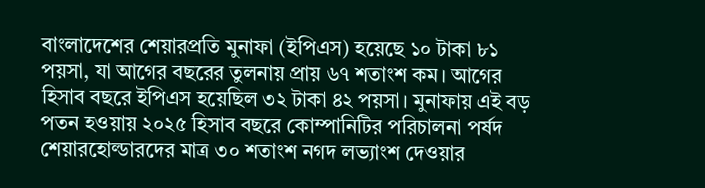বাংলাদেশের শেয়ারপ্রতি মুনাফা (ইপিএস) হয়েছে ১০ টাকা ৮১ পয়সা, যা আগের বছরের তুলনায় প্রায় ৬৭ শতাংশ কম। আগের হিসাব বছরে ইপিএস হয়েছিল ৩২ টাকা ৪২ পয়সা। মুনাফায় এই বড় পতন হওয়ায় ২০২৫ হিসাব বছরে কোম্পানিটির পরিচালনা পর্ষদ শেয়ারহোল্ডারদের মাত্র ৩০ শতাংশ নগদ লভ্যাংশ দেওয়ার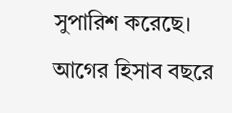সুপারিশ করেছে। আগের হিসাব বছরে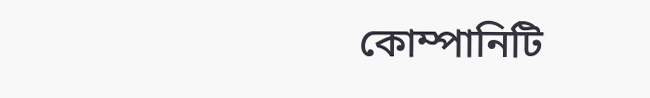কোম্পানিটি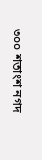৩০০ শতাংশ নগদ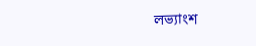লভ্যাংশ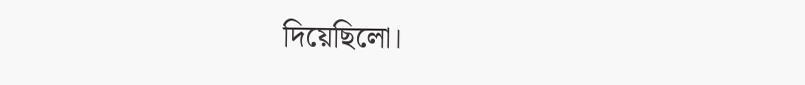দিয়েছিলো।